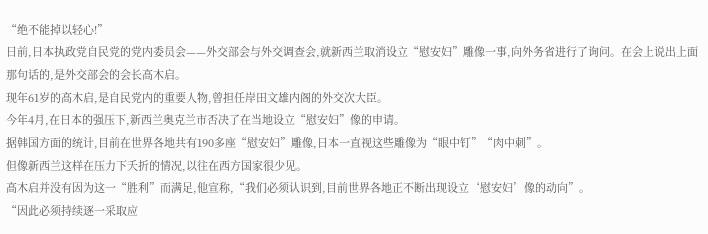“绝不能掉以轻心!”
日前,日本执政党自民党的党内委员会——外交部会与外交调查会,就新西兰取消设立“慰安妇”雕像一事,向外务省进行了询问。在会上说出上面那句话的,是外交部会的会长高木启。
现年61岁的高木启,是自民党内的重要人物,曾担任岸田文雄内阁的外交次大臣。
今年4月,在日本的强压下,新西兰奥克兰市否决了在当地设立“慰安妇”像的申请。
据韩国方面的统计,目前在世界各地共有190多座“慰安妇”雕像,日本一直视这些雕像为“眼中钉”“肉中刺”。
但像新西兰这样在压力下夭折的情况,以往在西方国家很少见。
高木启并没有因为这一“胜利”而满足,他宣称,“我们必须认识到,目前世界各地正不断出现设立‘慰安妇’像的动向”。
“因此必须持续逐一采取应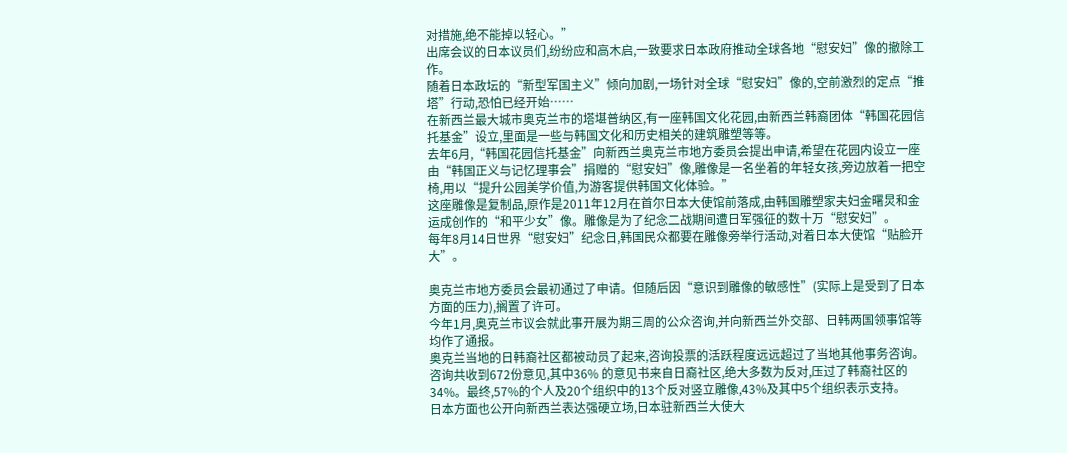对措施,绝不能掉以轻心。”
出席会议的日本议员们,纷纷应和高木启,一致要求日本政府推动全球各地“慰安妇”像的撤除工作。
随着日本政坛的“新型军国主义”倾向加剧,一场针对全球“慰安妇”像的,空前激烈的定点“推塔”行动,恐怕已经开始……
在新西兰最大城市奥克兰市的塔堪普纳区,有一座韩国文化花园,由新西兰韩裔团体“韩国花园信托基金”设立,里面是一些与韩国文化和历史相关的建筑雕塑等等。
去年6月,“韩国花园信托基金”向新西兰奥克兰市地方委员会提出申请,希望在花园内设立一座由“韩国正义与记忆理事会”捐赠的“慰安妇”像,雕像是一名坐着的年轻女孩,旁边放着一把空椅,用以“提升公园美学价值,为游客提供韩国文化体验。”
这座雕像是复制品,原作是2011年12月在首尔日本大使馆前落成,由韩国雕塑家夫妇金曙炅和金运成创作的“和平少女”像。雕像是为了纪念二战期间遭日军强征的数十万“慰安妇”。
每年8月14日世界“慰安妇”纪念日,韩国民众都要在雕像旁举行活动,对着日本大使馆“贴脸开大”。

奥克兰市地方委员会最初通过了申请。但随后因“意识到雕像的敏感性”(实际上是受到了日本方面的压力),搁置了许可。
今年1月,奥克兰市议会就此事开展为期三周的公众咨询,并向新西兰外交部、日韩两国领事馆等均作了通报。
奥克兰当地的日韩裔社区都被动员了起来,咨询投票的活跃程度远远超过了当地其他事务咨询。
咨询共收到672份意见,其中36% 的意见书来自日裔社区,绝大多数为反对,压过了韩裔社区的34%。最终,57%的个人及20个组织中的13个反对竖立雕像,43%及其中5个组织表示支持。
日本方面也公开向新西兰表达强硬立场,日本驻新西兰大使大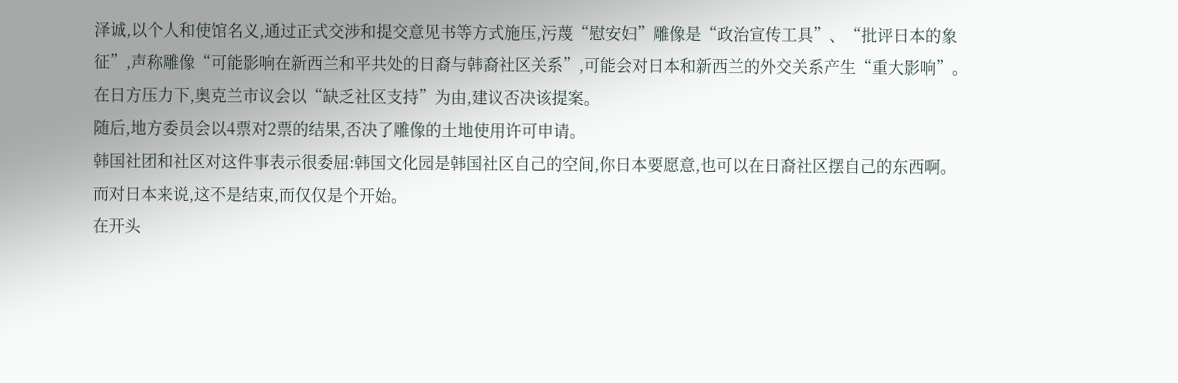泽诚,以个人和使馆名义,通过正式交涉和提交意见书等方式施压,污蔑“慰安妇”雕像是“政治宣传工具”、“批评日本的象征”,声称雕像“可能影响在新西兰和平共处的日裔与韩裔社区关系”,可能会对日本和新西兰的外交关系产生“重大影响”。
在日方压力下,奥克兰市议会以“缺乏社区支持”为由,建议否决该提案。
随后,地方委员会以4票对2票的结果,否决了雕像的土地使用许可申请。
韩国社团和社区对这件事表示很委屈:韩国文化园是韩国社区自己的空间,你日本要愿意,也可以在日裔社区摆自己的东西啊。
而对日本来说,这不是结束,而仅仅是个开始。
在开头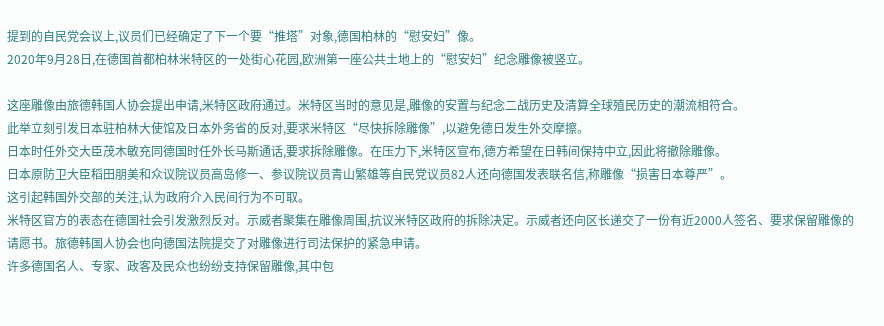提到的自民党会议上,议员们已经确定了下一个要“推塔”对象,德国柏林的“慰安妇”像。
2020年9月28日,在德国首都柏林米特区的一处街心花园,欧洲第一座公共土地上的“慰安妇”纪念雕像被竖立。

这座雕像由旅德韩国人协会提出申请,米特区政府通过。米特区当时的意见是,雕像的安置与纪念二战历史及清算全球殖民历史的潮流相符合。
此举立刻引发日本驻柏林大使馆及日本外务省的反对,要求米特区“尽快拆除雕像”,以避免德日发生外交摩擦。
日本时任外交大臣茂木敏充同德国时任外长马斯通话,要求拆除雕像。在压力下,米特区宣布,德方希望在日韩间保持中立,因此将撤除雕像。
日本原防卫大臣稻田朋美和众议院议员高岛修一、参议院议员青山繁雄等自民党议员82人还向德国发表联名信,称雕像“损害日本尊严”。
这引起韩国外交部的关注,认为政府介入民间行为不可取。
米特区官方的表态在德国社会引发激烈反对。示威者聚集在雕像周围,抗议米特区政府的拆除决定。示威者还向区长递交了一份有近2000人签名、要求保留雕像的请愿书。旅德韩国人协会也向德国法院提交了对雕像进行司法保护的紧急申请。
许多德国名人、专家、政客及民众也纷纷支持保留雕像,其中包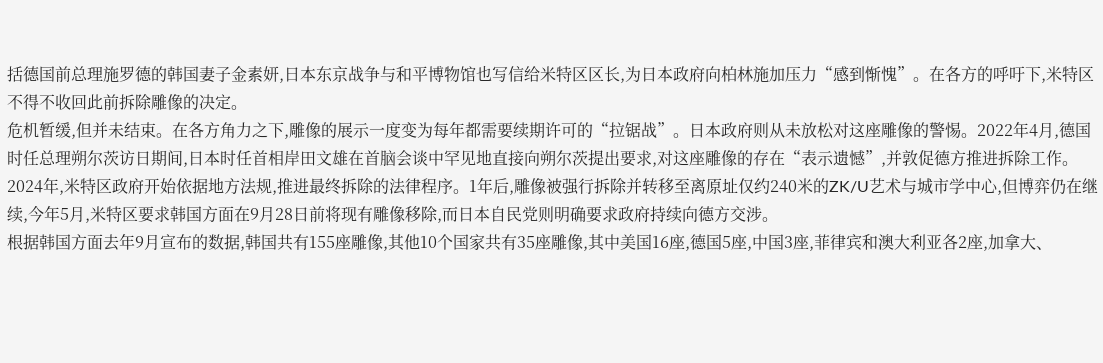括德国前总理施罗德的韩国妻子金素妍,日本东京战争与和平博物馆也写信给米特区区长,为日本政府向柏林施加压力“感到惭愧”。在各方的呼吁下,米特区不得不收回此前拆除雕像的决定。
危机暂缓,但并未结束。在各方角力之下,雕像的展示一度变为每年都需要续期许可的“拉锯战”。日本政府则从未放松对这座雕像的警惕。2022年4月,德国时任总理朔尔茨访日期间,日本时任首相岸田文雄在首脑会谈中罕见地直接向朔尔茨提出要求,对这座雕像的存在“表示遗憾”,并敦促德方推进拆除工作。
2024年,米特区政府开始依据地方法规,推进最终拆除的法律程序。1年后,雕像被强行拆除并转移至离原址仅约240米的ZK/U艺术与城市学中心,但博弈仍在继续,今年5月,米特区要求韩国方面在9月28日前将现有雕像移除,而日本自民党则明确要求政府持续向德方交涉。
根据韩国方面去年9月宣布的数据,韩国共有155座雕像,其他10个国家共有35座雕像,其中美国16座,德国5座,中国3座,菲律宾和澳大利亚各2座,加拿大、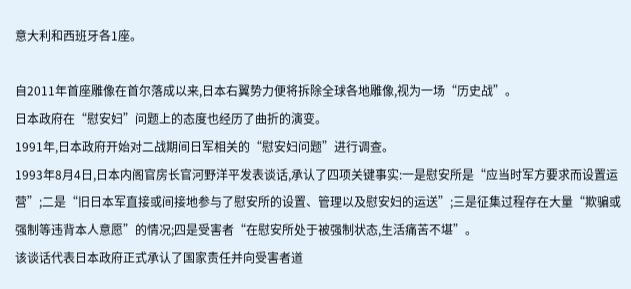意大利和西班牙各1座。

自2011年首座雕像在首尔落成以来,日本右翼势力便将拆除全球各地雕像,视为一场“历史战”。
日本政府在“慰安妇”问题上的态度也经历了曲折的演变。
1991年,日本政府开始对二战期间日军相关的“慰安妇问题”进行调查。
1993年8月4日,日本内阁官房长官河野洋平发表谈话,承认了四项关键事实:一是慰安所是“应当时军方要求而设置运营”;二是“旧日本军直接或间接地参与了慰安所的设置、管理以及慰安妇的运送”;三是征集过程存在大量“欺骗或强制等违背本人意愿”的情况;四是受害者“在慰安所处于被强制状态,生活痛苦不堪”。
该谈话代表日本政府正式承认了国家责任并向受害者道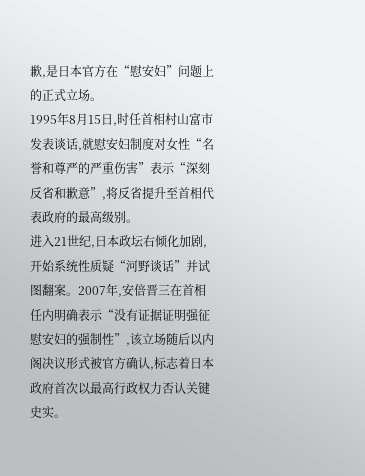歉,是日本官方在“慰安妇”问题上的正式立场。
1995年8月15日,时任首相村山富市发表谈话,就慰安妇制度对女性“名誉和尊严的严重伤害”表示“深刻反省和歉意”,将反省提升至首相代表政府的最高级别。
进入21世纪,日本政坛右倾化加剧,开始系统性质疑“河野谈话”并试图翻案。2007年,安倍晋三在首相任内明确表示“没有证据证明强征慰安妇的强制性”,该立场随后以内阁决议形式被官方确认,标志着日本政府首次以最高行政权力否认关键史实。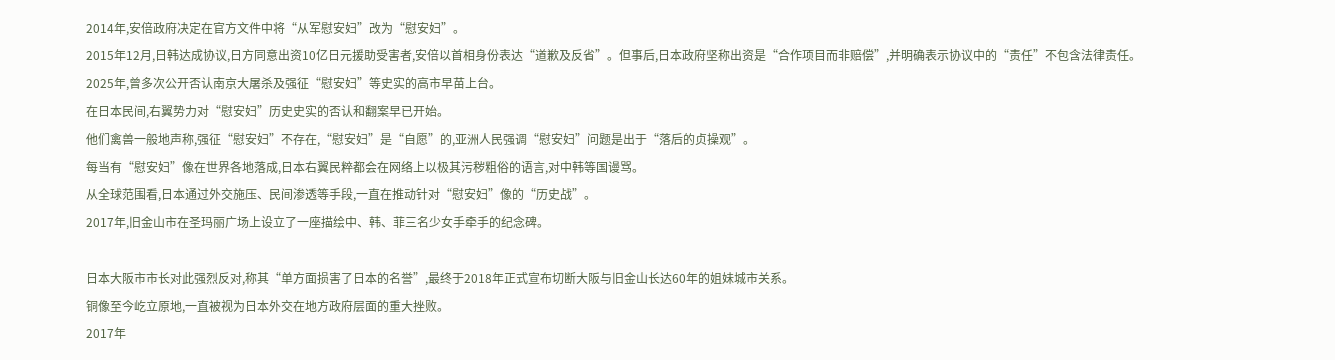2014年,安倍政府决定在官方文件中将“从军慰安妇”改为“慰安妇”。
2015年12月,日韩达成协议,日方同意出资10亿日元援助受害者,安倍以首相身份表达“道歉及反省”。但事后,日本政府坚称出资是“合作项目而非赔偿”,并明确表示协议中的“责任”不包含法律责任。
2025年,曾多次公开否认南京大屠杀及强征“慰安妇”等史实的高市早苗上台。
在日本民间,右翼势力对“慰安妇”历史史实的否认和翻案早已开始。
他们禽兽一般地声称,强征“慰安妇”不存在,“慰安妇”是“自愿”的,亚洲人民强调“慰安妇”问题是出于“落后的贞操观”。
每当有“慰安妇”像在世界各地落成,日本右翼民粹都会在网络上以极其污秽粗俗的语言,对中韩等国谩骂。
从全球范围看,日本通过外交施压、民间渗透等手段,一直在推动针对“慰安妇”像的“历史战”。
2017年,旧金山市在圣玛丽广场上设立了一座描绘中、韩、菲三名少女手牵手的纪念碑。

日本大阪市市长对此强烈反对,称其“单方面损害了日本的名誉”,最终于2018年正式宣布切断大阪与旧金山长达60年的姐妹城市关系。
铜像至今屹立原地,一直被视为日本外交在地方政府层面的重大挫败。
2017年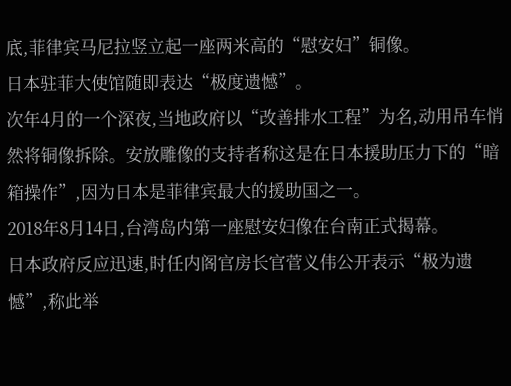底,菲律宾马尼拉竖立起一座两米高的“慰安妇”铜像。
日本驻菲大使馆随即表达“极度遗憾”。
次年4月的一个深夜,当地政府以“改善排水工程”为名,动用吊车悄然将铜像拆除。安放雕像的支持者称这是在日本援助压力下的“暗箱操作”,因为日本是菲律宾最大的援助国之一。
2018年8月14日,台湾岛内第一座慰安妇像在台南正式揭幕。
日本政府反应迅速,时任内阁官房长官菅义伟公开表示“极为遗憾”,称此举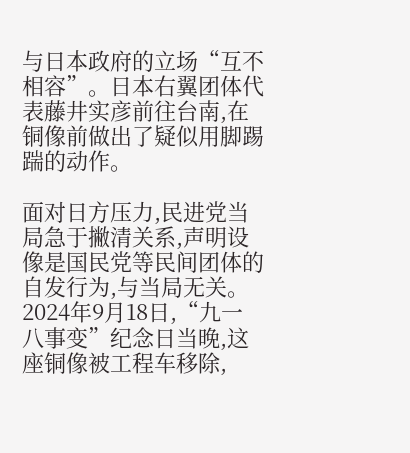与日本政府的立场“互不相容”。日本右翼团体代表藤井实彦前往台南,在铜像前做出了疑似用脚踢踹的动作。

面对日方压力,民进党当局急于撇清关系,声明设像是国民党等民间团体的自发行为,与当局无关。2024年9月18日,“九一八事变”纪念日当晚,这座铜像被工程车移除,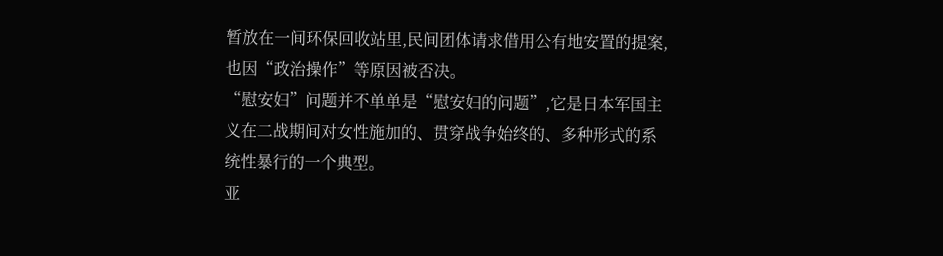暂放在一间环保回收站里,民间团体请求借用公有地安置的提案,也因“政治操作”等原因被否决。
“慰安妇”问题并不单单是“慰安妇的问题”,它是日本军国主义在二战期间对女性施加的、贯穿战争始终的、多种形式的系统性暴行的一个典型。
亚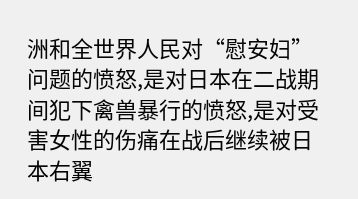洲和全世界人民对“慰安妇”问题的愤怒,是对日本在二战期间犯下禽兽暴行的愤怒,是对受害女性的伤痛在战后继续被日本右翼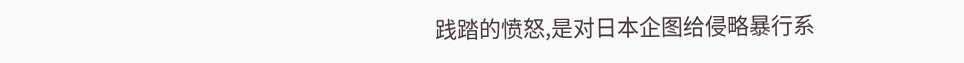践踏的愤怒,是对日本企图给侵略暴行系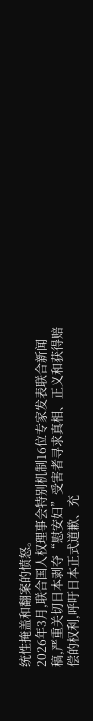统性掩盖和翻案的愤怒。
2026年3月,联合国人权理事会特别机制16位专家发表联合新闻稿,严重关切日本剥夺“慰安妇”受害者寻求真相、正义和获得赔偿的权利,呼吁日本正式道歉、充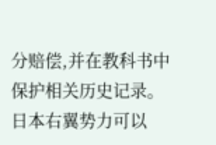分赔偿,并在教科书中保护相关历史记录。
日本右翼势力可以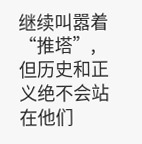继续叫嚣着“推塔”,但历史和正义绝不会站在他们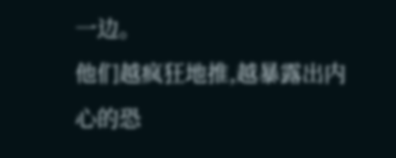一边。
他们越疯狂地推,越暴露出内心的恐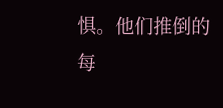惧。他们推倒的每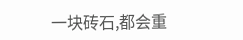一块砖石,都会重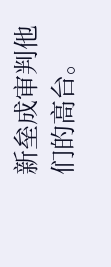新垒成审判他们的高台。